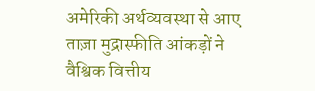अमेरिकी अर्थव्यवस्था से आए ताज़ा मुद्रास्फीति आंकड़ों ने वैश्विक वित्तीय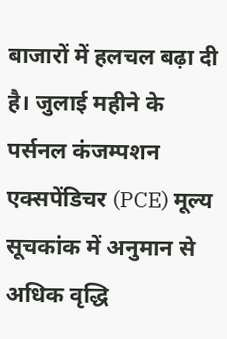बाजारों में हलचल बढ़ा दी है। जुलाई महीने के पर्सनल कंजम्पशन एक्सपेंडिचर (PCE) मूल्य सूचकांक में अनुमान से अधिक वृद्धि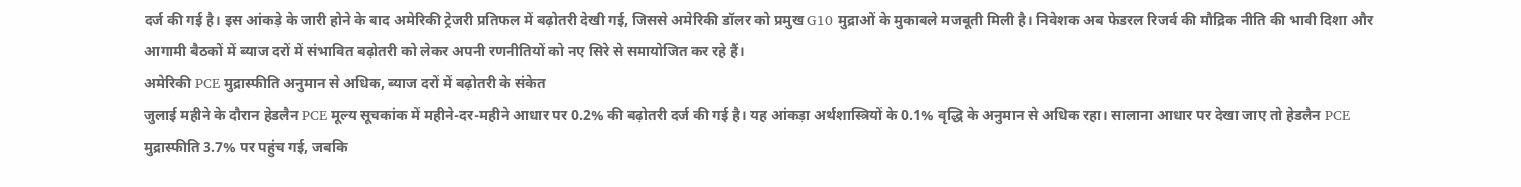दर्ज की गई है। इस आंकड़े के जारी होने के बाद अमेरिकी ट्रेजरी प्रतिफल में बढ़ोतरी देखी गई, जिससे अमेरिकी डॉलर को प्रमुख G10 मुद्राओं के मुकाबले मजबूती मिली है। निवेशक अब फेडरल रिजर्व की मौद्रिक नीति की भावी दिशा और आगामी बैठकों में ब्याज दरों में संभावित बढ़ोतरी को लेकर अपनी रणनीतियों को नए सिरे से समायोजित कर रहे हैं।
अमेरिकी PCE मुद्रास्फीति अनुमान से अधिक, ब्याज दरों में बढ़ोतरी के संकेत
जुलाई महीने के दौरान हेडलैन PCE मूल्य सूचकांक में महीने-दर-महीने आधार पर 0.2% की बढ़ोतरी दर्ज की गई है। यह आंकड़ा अर्थशास्त्रियों के 0.1% वृद्धि के अनुमान से अधिक रहा। सालाना आधार पर देखा जाए तो हेडलैन PCE मुद्रास्फीति 3.7% पर पहुंच गई, जबकि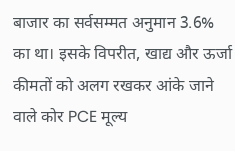बाजार का सर्वसम्मत अनुमान 3.6% का था। इसके विपरीत, खाद्य और ऊर्जा कीमतों को अलग रखकर आंके जाने वाले कोर PCE मूल्य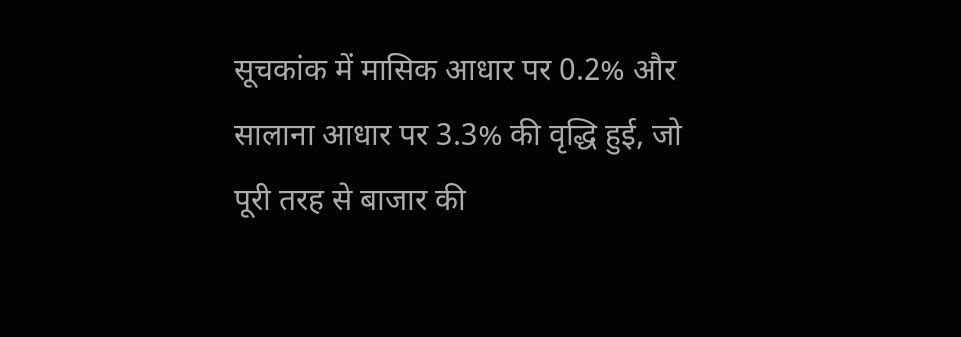सूचकांक में मासिक आधार पर 0.2% और सालाना आधार पर 3.3% की वृद्धि हुई, जो पूरी तरह से बाजार की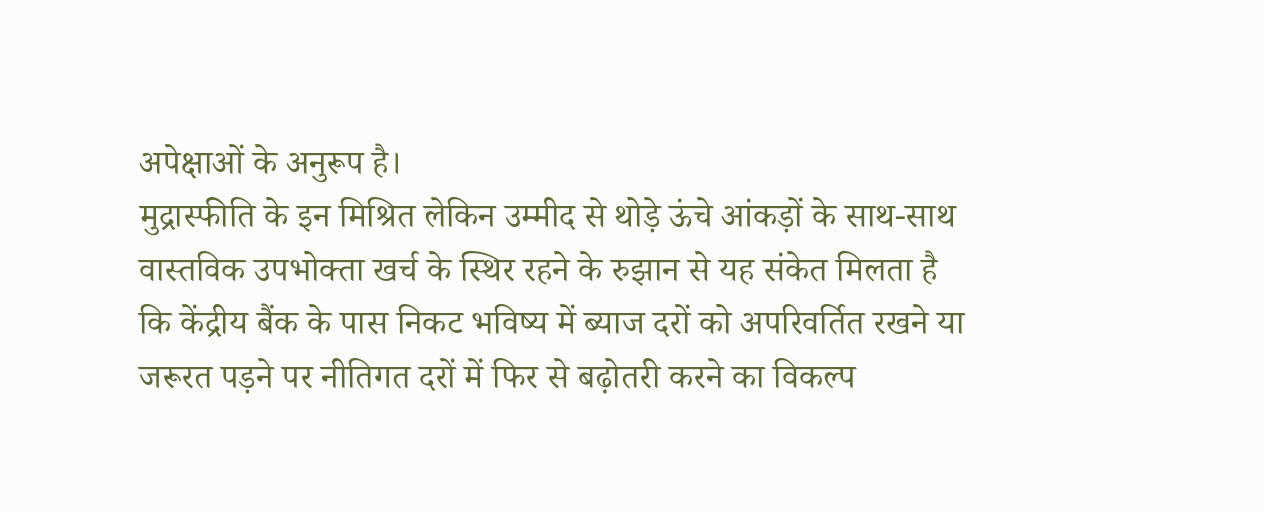अपेक्षाओं के अनुरूप है।
मुद्रास्फीति के इन मिश्रित लेकिन उम्मीद से थोड़े ऊंचे आंकड़ों के साथ-साथ वास्तविक उपभोक्ता खर्च के स्थिर रहने के रुझान से यह संकेत मिलता है कि केंद्रीय बैंक के पास निकट भविष्य में ब्याज दरों को अपरिवर्तित रखने या जरूरत पड़ने पर नीतिगत दरों में फिर से बढ़ोतरी करने का विकल्प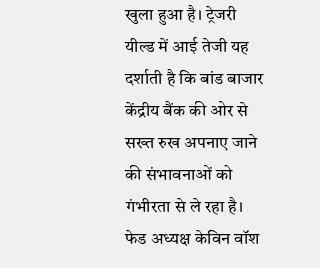खुला हुआ है। ट्रेजरी यील्ड में आई तेजी यह दर्शाती है कि बांड बाजार केंद्रीय बैंक की ओर से सख्त रुख अपनाए जाने की संभावनाओं को गंभीरता से ले रहा है।
फेड अध्यक्ष केविन वॉश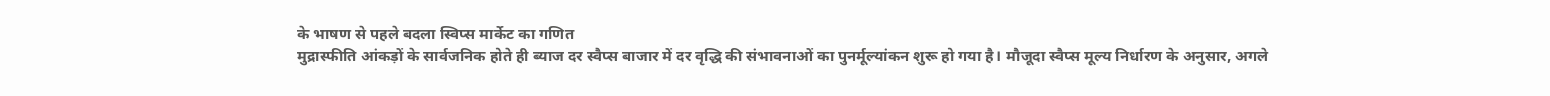के भाषण से पहले बदला स्विप्स मार्केट का गणित
मुद्रास्फीति आंकड़ों के सार्वजनिक होते ही ब्याज दर स्वैप्स बाजार में दर वृद्धि की संभावनाओं का पुनर्मूल्यांकन शुरू हो गया है। मौजूदा स्वैप्स मूल्य निर्धारण के अनुसार, अगले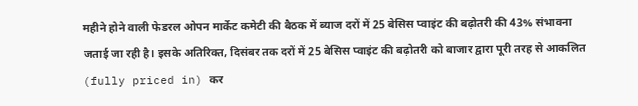महीने होने वाली फेडरल ओपन मार्केट कमेटी की बैठक में ब्याज दरों में 25 बेसिस प्वाइंट की बढ़ोतरी की 43% संभावना जताई जा रही है। इसके अतिरिक्त, दिसंबर तक दरों में 25 बेसिस प्वाइंट की बढ़ोतरी को बाजार द्वारा पूरी तरह से आकलित (fully priced in) कर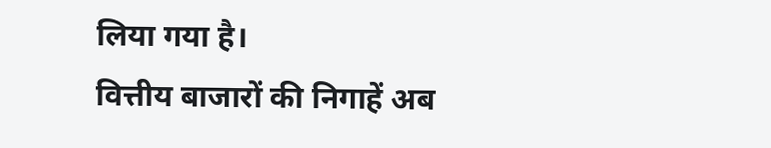लिया गया है।
वित्तीय बाजारों की निगाहें अब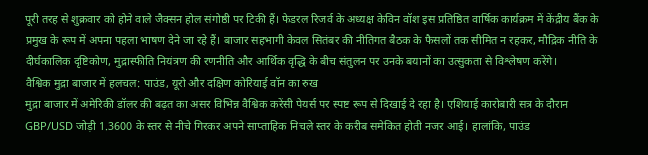पूरी तरह से शुक्रवार को होने वाले जैक्सन होल संगोष्ठी पर टिकी हैं। फेडरल रिजर्व के अध्यक्ष केविन वॉश इस प्रतिष्ठित वार्षिक कार्यक्रम में केंद्रीय बैंक के प्रमुख के रूप में अपना पहला भाषण देने जा रहे हैं। बाजार सहभागी केवल सितंबर की नीतिगत बैठक के फैसलों तक सीमित न रहकर, मौद्रिक नीति के दीर्घकालिक दृष्टिकोण, मुद्रास्फीति नियंत्रण की रणनीति और आर्थिक वृद्धि के बीच संतुलन पर उनके बयानों का उत्सुकता से विश्लेषण करेंगे।
वैश्विक मुद्रा बाजार में हलचल: पाउंड, यूरो और दक्षिण कोरियाई वॉन का रुख
मुद्रा बाजार में अमेरिकी डॉलर की बढ़त का असर विभिन्न वैश्विक करेंसी पेयर्स पर स्पष्ट रूप से दिखाई दे रहा है। एशियाई कारोबारी सत्र के दौरान GBP/USD जोड़ी 1.3600 के स्तर से नीचे गिरकर अपने साप्ताहिक निचले स्तर के करीब समेकित होती नजर आई। हालांकि, पाउंड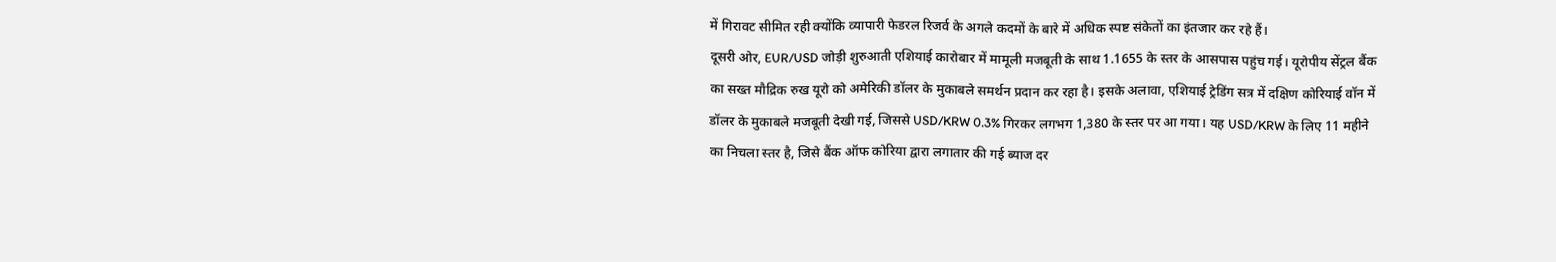में गिरावट सीमित रही क्योंकि व्यापारी फेडरल रिजर्व के अगले कदमों के बारे में अधिक स्पष्ट संकेतों का इंतजार कर रहे हैं।
दूसरी ओर, EUR/USD जोड़ी शुरुआती एशियाई कारोबार में मामूली मजबूती के साथ 1.1655 के स्तर के आसपास पहुंच गई। यूरोपीय सेंट्रल बैंक का सख्त मौद्रिक रुख यूरो को अमेरिकी डॉलर के मुकाबले समर्थन प्रदान कर रहा है। इसके अलावा, एशियाई ट्रेडिंग सत्र में दक्षिण कोरियाई वॉन में डॉलर के मुकाबले मजबूती देखी गई, जिससे USD/KRW 0.3% गिरकर लगभग 1,380 के स्तर पर आ गया। यह USD/KRW के लिए 11 महीने का निचला स्तर है, जिसे बैंक ऑफ कोरिया द्वारा लगातार की गई ब्याज दर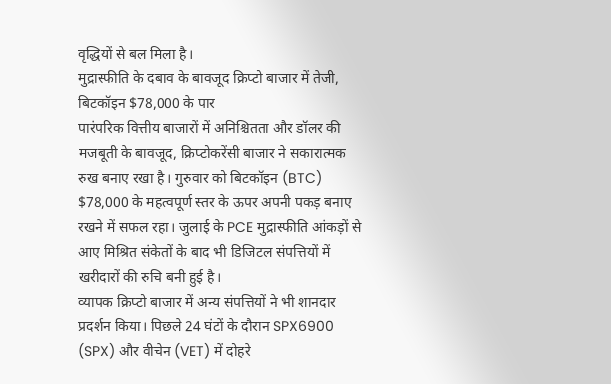वृद्धियों से बल मिला है।
मुद्रास्फीति के दबाव के बावजूद क्रिप्टो बाजार में तेजी, बिटकॉइन $78,000 के पार
पारंपरिक वित्तीय बाजारों में अनिश्चितता और डॉलर की मजबूती के बावजूद, क्रिप्टोकरेंसी बाजार ने सकारात्मक रुख बनाए रखा है। गुरुवार को बिटकॉइन (BTC) $78,000 के महत्वपूर्ण स्तर के ऊपर अपनी पकड़ बनाए रखने में सफल रहा। जुलाई के PCE मुद्रास्फीति आंकड़ों से आए मिश्रित संकेतों के बाद भी डिजिटल संपत्तियों में खरीदारों की रुचि बनी हुई है।
व्यापक क्रिप्टो बाजार में अन्य संपत्तियों ने भी शानदार प्रदर्शन किया। पिछले 24 घंटों के दौरान SPX6900 (SPX) और वीचेन (VET) में दोहरे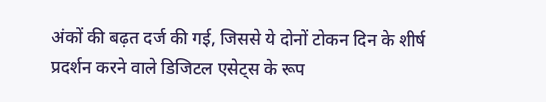अंकों की बढ़त दर्ज की गई, जिससे ये दोनों टोकन दिन के शीर्ष प्रदर्शन करने वाले डिजिटल एसेट्स के रूप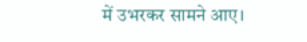में उभरकर सामने आए।